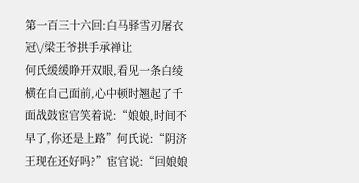第一百三十六回:白马驿雪刃屠衣冠\/梁王爷拱手承禅让
何氏缓缓睁开双眼,看见一条白绫横在自己面前,心中顿时翘起了千面战鼓宦官笑着说:“娘娘,时间不早了,你还是上路”何氏说:“阴济王现在还好吗?”宦官说:“回娘娘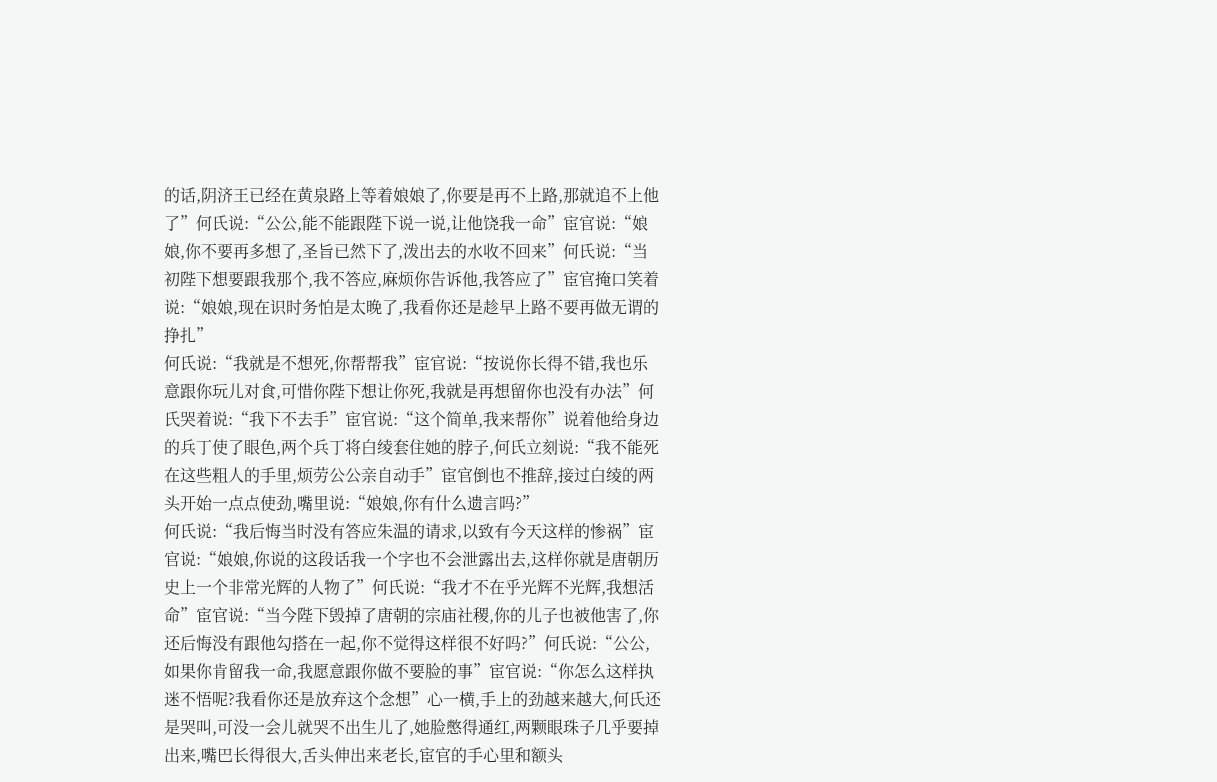的话,阴济王已经在黄泉路上等着娘娘了,你要是再不上路,那就追不上他了”何氏说:“公公,能不能跟陛下说一说,让他饶我一命”宦官说:“娘娘,你不要再多想了,圣旨已然下了,泼出去的水收不回来”何氏说:“当初陛下想要跟我那个,我不答应,麻烦你告诉他,我答应了”宦官掩口笑着说:“娘娘,现在识时务怕是太晚了,我看你还是趁早上路不要再做无谓的挣扎”
何氏说:“我就是不想死,你帮帮我”宦官说:“按说你长得不错,我也乐意跟你玩儿对食,可惜你陛下想让你死,我就是再想留你也没有办法”何氏哭着说:“我下不去手”宦官说:“这个简单,我来帮你”说着他给身边的兵丁使了眼色,两个兵丁将白绫套住她的脖子,何氏立刻说:“我不能死在这些粗人的手里,烦劳公公亲自动手”宦官倒也不推辞,接过白绫的两头开始一点点使劲,嘴里说:“娘娘,你有什么遗言吗?”
何氏说:“我后悔当时没有答应朱温的请求,以致有今天这样的惨祸”宦官说:“娘娘,你说的这段话我一个字也不会泄露出去,这样你就是唐朝历史上一个非常光辉的人物了”何氏说:“我才不在乎光辉不光辉,我想活命”宦官说:“当今陛下毁掉了唐朝的宗庙社稷,你的儿子也被他害了,你还后悔没有跟他勾搭在一起,你不觉得这样很不好吗?”何氏说:“公公,如果你肯留我一命,我愿意跟你做不要脸的事”宦官说:“你怎么这样执迷不悟呢?我看你还是放弃这个念想”心一横,手上的劲越来越大,何氏还是哭叫,可没一会儿就哭不出生儿了,她脸憋得通红,两颗眼珠子几乎要掉出来,嘴巴长得很大,舌头伸出来老长,宦官的手心里和额头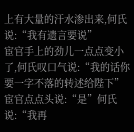上有大量的汗水渗出来,何氏说:“我有遗言要说”
宦官手上的劲儿一点点变小了,何氏叹口气说:“我的话你要一字不落的转述给陛下”宦官点点头说:“是”何氏说:“我再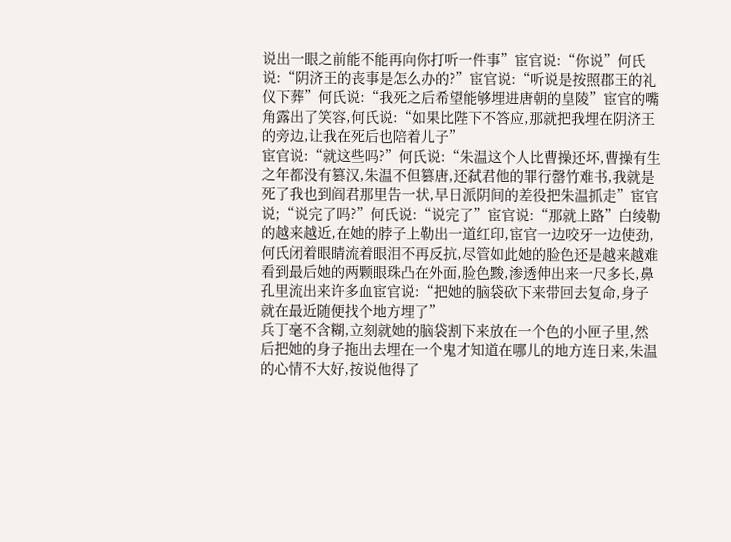说出一眼之前能不能再向你打听一件事”宦官说:“你说”何氏说:“阴济王的丧事是怎么办的?”宦官说:“听说是按照郡王的礼仪下葬”何氏说:“我死之后希望能够埋进唐朝的皇陵”宦官的嘴角露出了笑容,何氏说:“如果比陛下不答应,那就把我埋在阴济王的旁边,让我在死后也陪着儿子”
宦官说:“就这些吗?”何氏说:“朱温这个人比曹操还坏,曹操有生之年都没有篡汉,朱温不但篡唐,还弑君他的罪行罄竹难书,我就是死了我也到阎君那里告一状,早日派阴间的差役把朱温抓走”宦官说;“说完了吗?”何氏说:“说完了”宦官说:“那就上路”白绫勒的越来越近,在她的脖子上勒出一道红印,宦官一边咬牙一边使劲,何氏闭着眼睛流着眼泪不再反抗,尽管如此她的脸色还是越来越难看到最后她的两颗眼珠凸在外面,脸色黢,渗透伸出来一尺多长,鼻孔里流出来许多血宦官说:“把她的脑袋砍下来带回去复命,身子就在最近随便找个地方埋了”
兵丁毫不含糊,立刻就她的脑袋割下来放在一个色的小匣子里,然后把她的身子拖出去埋在一个鬼才知道在哪儿的地方连日来,朱温的心情不大好,按说他得了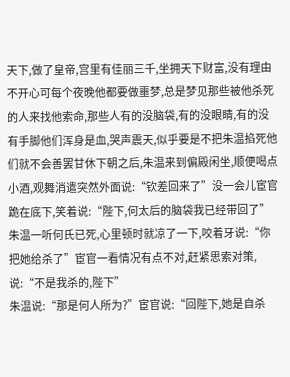天下,做了皇帝,宫里有佳丽三千,坐拥天下财富,没有理由不开心可每个夜晚他都要做噩梦,总是梦见那些被他杀死的人来找他索命,那些人有的没脑袋,有的没眼睛,有的没有手脚他们浑身是血,哭声震天,似乎要是不把朱温掐死他们就不会善罢甘休下朝之后,朱温来到偏殿闲坐,顺便喝点小酒,观舞消遣突然外面说:“钦差回来了”没一会儿宦官跪在底下,笑着说:“陛下,何太后的脑袋我已经带回了”朱温一听何氏已死,心里顿时就凉了一下,咬着牙说:“你把她给杀了”宦官一看情况有点不对,赶紧思索对策,说:“不是我杀的,陛下”
朱温说:“那是何人所为?”宦官说:“回陛下,她是自杀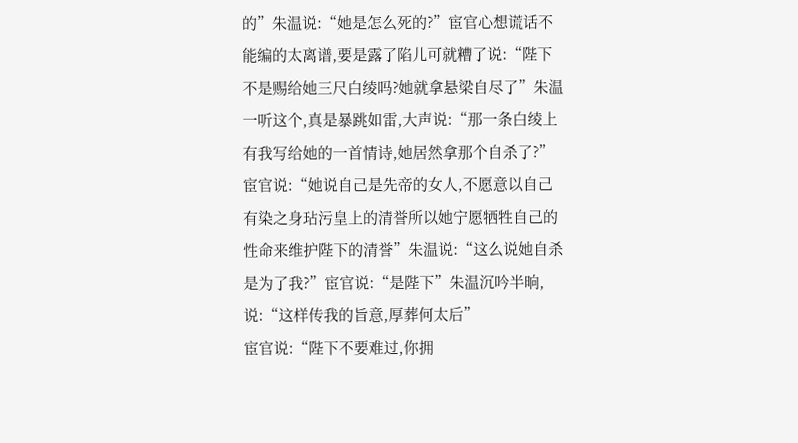的”朱温说:“她是怎么死的?”宦官心想谎话不能编的太离谱,要是露了陷儿可就糟了说:“陛下不是赐给她三尺白绫吗?她就拿悬梁自尽了”朱温一听这个,真是暴跳如雷,大声说:“那一条白绫上有我写给她的一首情诗,她居然拿那个自杀了?”宦官说:“她说自己是先帝的女人,不愿意以自己有染之身玷污皇上的清誉所以她宁愿牺牲自己的性命来维护陛下的清誉”朱温说:“这么说她自杀是为了我?”宦官说:“是陛下”朱温沉吟半晌,说:“这样传我的旨意,厚葬何太后”
宦官说:“陛下不要难过,你拥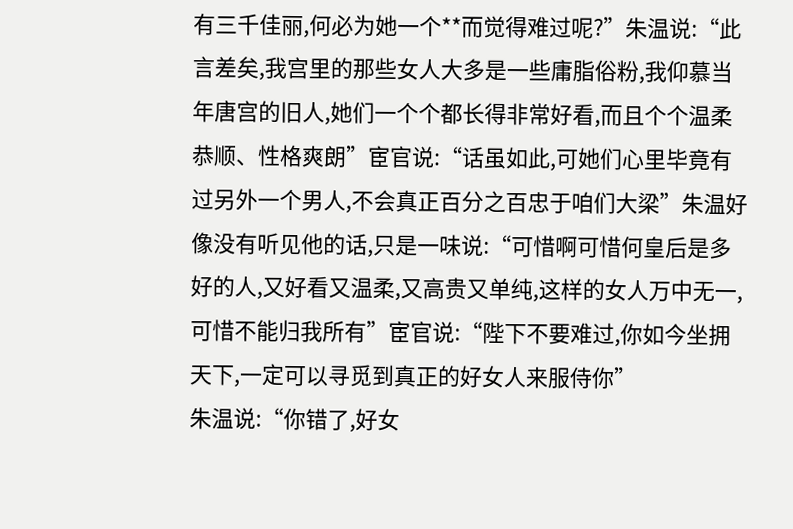有三千佳丽,何必为她一个**而觉得难过呢?”朱温说:“此言差矣,我宫里的那些女人大多是一些庸脂俗粉,我仰慕当年唐宫的旧人,她们一个个都长得非常好看,而且个个温柔恭顺、性格爽朗”宦官说:“话虽如此,可她们心里毕竟有过另外一个男人,不会真正百分之百忠于咱们大梁”朱温好像没有听见他的话,只是一味说:“可惜啊可惜何皇后是多好的人,又好看又温柔,又高贵又单纯,这样的女人万中无一,可惜不能归我所有”宦官说:“陛下不要难过,你如今坐拥天下,一定可以寻觅到真正的好女人来服侍你”
朱温说:“你错了,好女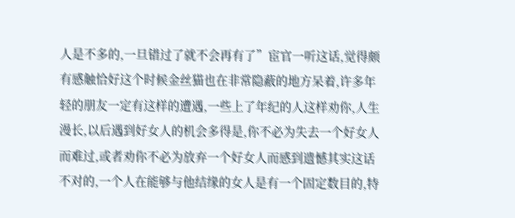人是不多的,一旦错过了就不会再有了”宦官一听这话,觉得颇有感触恰好这个时候金丝猫也在非常隐蔽的地方呆着,许多年轻的朋友一定有这样的遭遇,一些上了年纪的人这样劝你,人生漫长,以后遇到好女人的机会多得是,你不必为失去一个好女人而难过,或者劝你不必为放弃一个好女人而感到遗憾其实这话不对的,一个人在能够与他结缘的女人是有一个固定数目的,特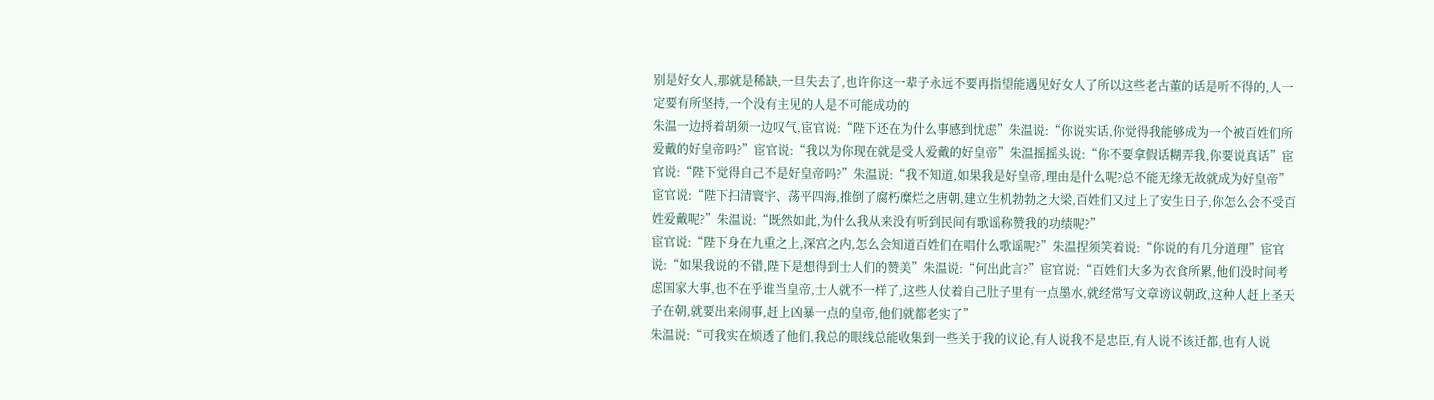别是好女人,那就是稀缺,一旦失去了,也许你这一辈子永远不要再指望能遇见好女人了所以这些老古董的话是听不得的,人一定要有所坚持,一个没有主见的人是不可能成功的
朱温一边捋着胡须一边叹气,宦官说:“陛下还在为什么事感到忧虑”朱温说:“你说实话,你觉得我能够成为一个被百姓们所爱戴的好皇帝吗?”宦官说:“我以为你现在就是受人爱戴的好皇帝”朱温摇摇头说:“你不要拿假话糊弄我,你要说真话”宦官说:“陛下觉得自己不是好皇帝吗?”朱温说:“我不知道,如果我是好皇帝,理由是什么呢?总不能无缘无故就成为好皇帝”宦官说:“陛下扫清寰宇、荡平四海,推倒了腐朽糜烂之唐朝,建立生机勃勃之大梁,百姓们又过上了安生日子,你怎么会不受百姓爱戴呢?”朱温说:“既然如此,为什么我从来没有听到民间有歌谣称赞我的功绩呢?”
宦官说:“陛下身在九重之上,深宫之内,怎么会知道百姓们在唱什么歌谣呢?”朱温捏须笑着说:“你说的有几分道理”宦官说:“如果我说的不错,陛下是想得到士人们的赞美”朱温说:“何出此言?”宦官说:“百姓们大多为衣食所累,他们没时间考虑国家大事,也不在乎谁当皇帝,士人就不一样了,这些人仗着自己肚子里有一点墨水,就经常写文章谤议朝政,这种人赶上圣天子在朝,就要出来闹事,赶上凶暴一点的皇帝,他们就都老实了”
朱温说:“可我实在烦透了他们,我总的眼线总能收集到一些关于我的议论,有人说我不是忠臣,有人说不该迁都,也有人说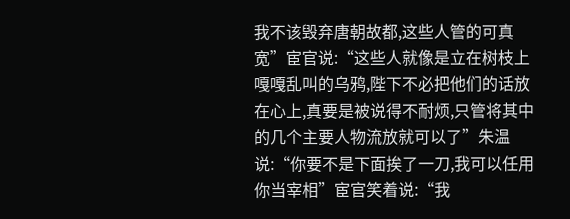我不该毁弃唐朝故都,这些人管的可真宽”宦官说:“这些人就像是立在树枝上嘎嘎乱叫的乌鸦,陛下不必把他们的话放在心上,真要是被说得不耐烦,只管将其中的几个主要人物流放就可以了”朱温说:“你要不是下面挨了一刀,我可以任用你当宰相”宦官笑着说:“我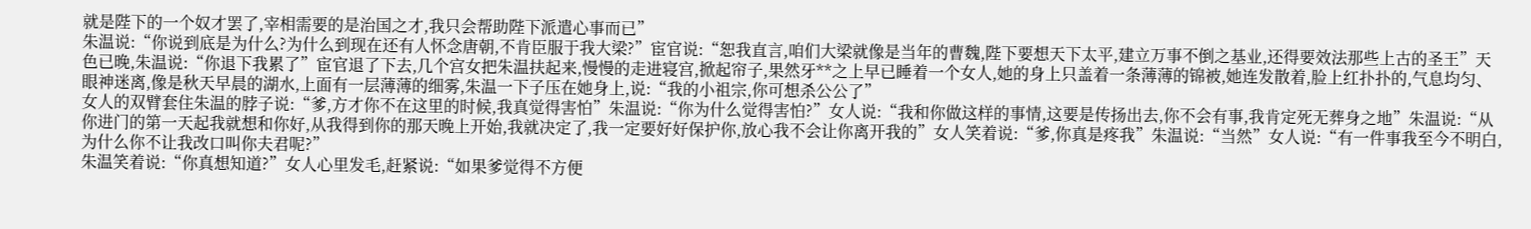就是陛下的一个奴才罢了,宰相需要的是治国之才,我只会帮助陛下派遣心事而已”
朱温说:“你说到底是为什么?为什么到现在还有人怀念唐朝,不肯臣服于我大梁?”宦官说:“恕我直言,咱们大梁就像是当年的曹魏,陛下要想天下太平,建立万事不倒之基业,还得要效法那些上古的圣王”天色已晚,朱温说:“你退下我累了”宦官退了下去,几个宫女把朱温扶起来,慢慢的走进寝宫,掀起帘子,果然牙**之上早已睡着一个女人,她的身上只盖着一条薄薄的锦被,她连发散着,脸上红扑扑的,气息均匀、眼神迷离,像是秋天早晨的湖水,上面有一层薄薄的细雾,朱温一下子压在她身上,说:“我的小祖宗,你可想杀公公了”
女人的双臂套住朱温的脖子说:“爹,方才你不在这里的时候,我真觉得害怕”朱温说:“你为什么觉得害怕?”女人说:“我和你做这样的事情,这要是传扬出去,你不会有事,我肯定死无葬身之地”朱温说:“从你进门的第一天起我就想和你好,从我得到你的那天晚上开始,我就决定了,我一定要好好保护你,放心我不会让你离开我的”女人笑着说:“爹,你真是疼我”朱温说:“当然”女人说:“有一件事我至今不明白,为什么你不让我改口叫你夫君呢?”
朱温笑着说:“你真想知道?”女人心里发毛,赶紧说:“如果爹觉得不方便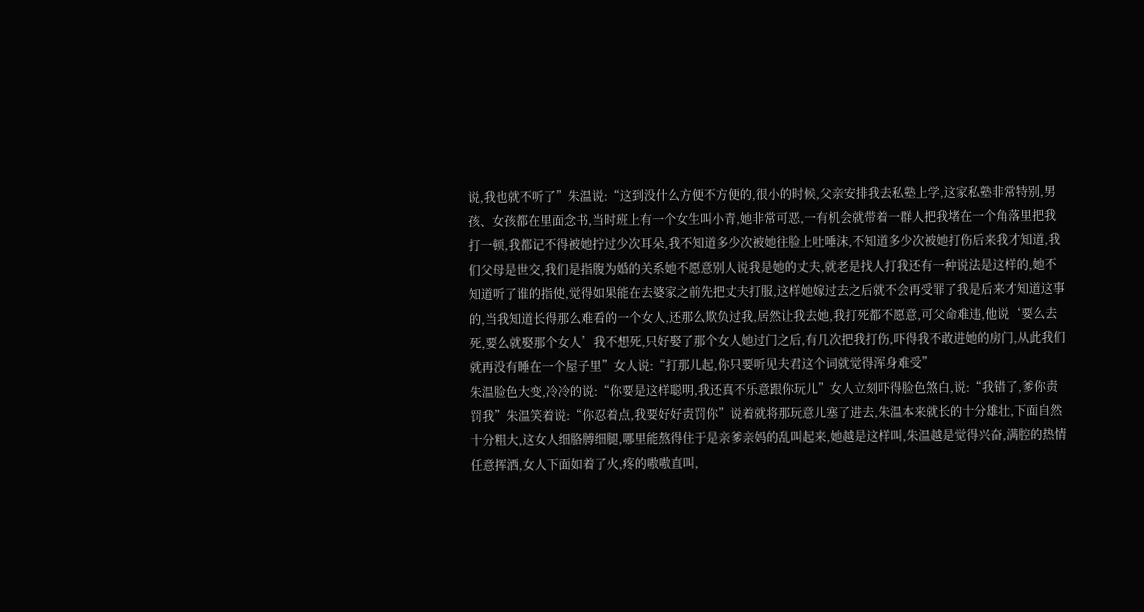说,我也就不听了”朱温说:“这到没什么方便不方便的,很小的时候,父亲安排我去私塾上学,这家私塾非常特别,男孩、女孩都在里面念书,当时班上有一个女生叫小青,她非常可恶,一有机会就带着一群人把我堵在一个角落里把我打一顿,我都记不得被她拧过少次耳朵,我不知道多少次被她往脸上吐唾沫,不知道多少次被她打伤后来我才知道,我们父母是世交,我们是指腹为婚的关系她不愿意别人说我是她的丈夫,就老是找人打我还有一种说法是这样的,她不知道听了谁的指使,觉得如果能在去婆家之前先把丈夫打服,这样她嫁过去之后就不会再受罪了我是后来才知道这事的,当我知道长得那么难看的一个女人,还那么欺负过我,居然让我去她,我打死都不愿意,可父命难违,他说‘要么去死,要么就娶那个女人’我不想死,只好娶了那个女人她过门之后,有几次把我打伤,吓得我不敢进她的房门,从此我们就再没有睡在一个屋子里”女人说:“打那儿起,你只要听见夫君这个词就觉得浑身难受”
朱温脸色大变,冷冷的说:“你要是这样聪明,我还真不乐意跟你玩儿”女人立刻吓得脸色煞白,说:“我错了,爹你责罚我”朱温笑着说:“你忍着点,我要好好责罚你”说着就将那玩意儿塞了进去,朱温本来就长的十分雄壮,下面自然十分粗大,这女人细胳膊细腿,哪里能熬得住于是亲爹亲妈的乱叫起来,她越是这样叫,朱温越是觉得兴奋,满腔的热情任意挥洒,女人下面如着了火,疼的嗷嗷直叫,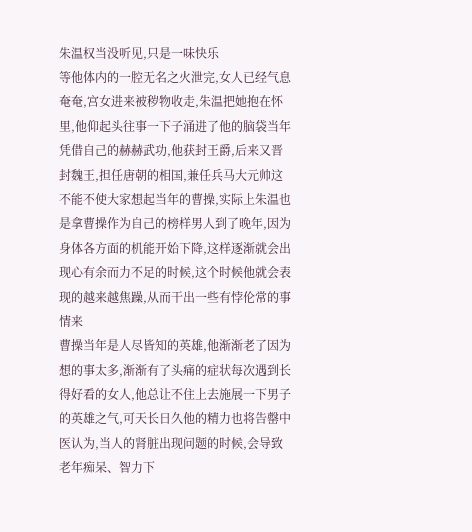朱温权当没听见,只是一味快乐
等他体内的一腔无名之火泄完,女人已经气息奄奄,宫女进来被秽物收走,朱温把她抱在怀里,他仰起头往事一下子涌进了他的脑袋当年凭借自己的赫赫武功,他获封王爵,后来又晋封魏王,担任唐朝的相国,兼任兵马大元帅这不能不使大家想起当年的曹操,实际上朱温也是拿曹操作为自己的榜样男人到了晚年,因为身体各方面的机能开始下降,这样逐渐就会出现心有余而力不足的时候,这个时候他就会表现的越来越焦躁,从而干出一些有悖伦常的事情来
曹操当年是人尽皆知的英雄,他渐渐老了因为想的事太多,渐渐有了头痛的症状每次遇到长得好看的女人,他总让不住上去施展一下男子的英雄之气,可天长日久他的精力也将告罄中医认为,当人的肾脏出现问题的时候,会导致老年痴呆、智力下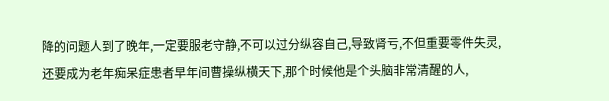降的问题人到了晚年,一定要服老守静,不可以过分纵容自己,导致肾亏,不但重要零件失灵,还要成为老年痴呆症患者早年间曹操纵横天下,那个时候他是个头脑非常清醒的人,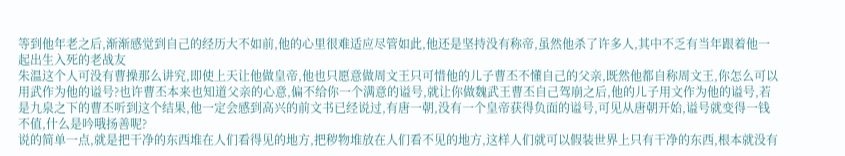等到他年老之后,渐渐感觉到自己的经历大不如前,他的心里很难适应尽管如此,他还是坚持没有称帝,虽然他杀了许多人,其中不乏有当年跟着他一起出生入死的老战友
朱温这个人可没有曹操那么讲究,即使上天让他做皇帝,他也只愿意做周文王只可惜他的儿子曹丕不懂自己的父亲,既然他都自称周文王,你怎么可以用武作为他的谥号?也许曹丕本来也知道父亲的心意,偏不给你一个满意的谥号,就让你做魏武王曹丕自己驾崩之后,他的儿子用文作为他的谥号,若是九泉之下的曹丕听到这个结果,他一定会感到高兴的前文书已经说过,有唐一朝,没有一个皇帝获得负面的谥号,可见从唐朝开始,谥号就变得一钱不值,什么是吟哦扬善呢?
说的简单一点,就是把干净的东西堆在人们看得见的地方,把秽物堆放在人们看不见的地方,这样人们就可以假装世界上只有干净的东西,根本就没有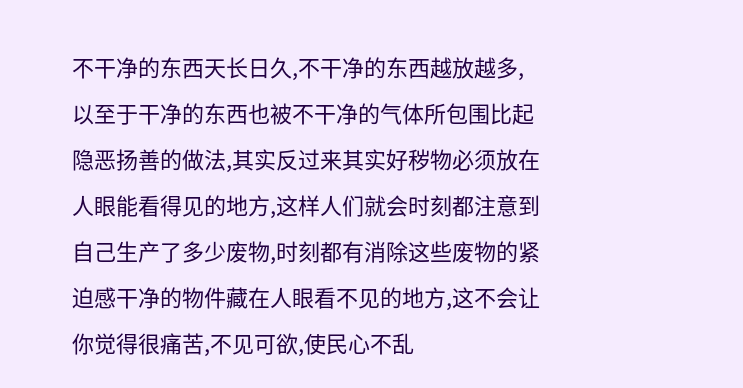不干净的东西天长日久,不干净的东西越放越多,以至于干净的东西也被不干净的气体所包围比起隐恶扬善的做法,其实反过来其实好秽物必须放在人眼能看得见的地方,这样人们就会时刻都注意到自己生产了多少废物,时刻都有消除这些废物的紧迫感干净的物件藏在人眼看不见的地方,这不会让你觉得很痛苦,不见可欲,使民心不乱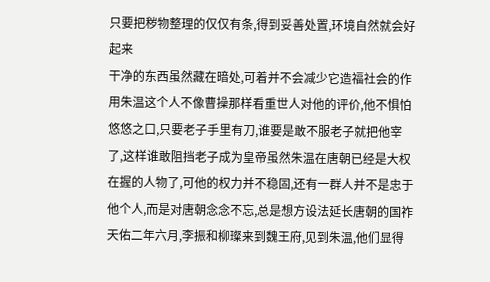只要把秽物整理的仅仅有条,得到妥善处置,环境自然就会好起来
干净的东西虽然藏在暗处,可着并不会减少它造福社会的作用朱温这个人不像曹操那样看重世人对他的评价,他不惧怕悠悠之口,只要老子手里有刀,谁要是敢不服老子就把他宰了,这样谁敢阻挡老子成为皇帝虽然朱温在唐朝已经是大权在握的人物了,可他的权力并不稳固,还有一群人并不是忠于他个人,而是对唐朝念念不忘,总是想方设法延长唐朝的国祚天佑二年六月,李振和柳璨来到魏王府,见到朱温,他们显得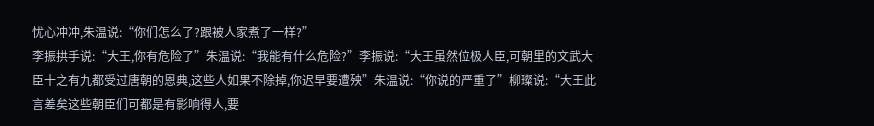忧心冲冲,朱温说:“你们怎么了?跟被人家煮了一样?”
李振拱手说:“大王,你有危险了”朱温说:“我能有什么危险?”李振说:“大王虽然位极人臣,可朝里的文武大臣十之有九都受过唐朝的恩典,这些人如果不除掉,你迟早要遭殃”朱温说:“你说的严重了”柳璨说:“大王此言差矣这些朝臣们可都是有影响得人,要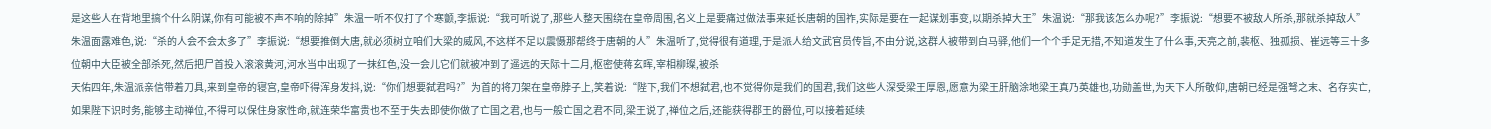是这些人在背地里搞个什么阴谋,你有可能被不声不响的除掉”朱温一听不仅打了个寒颤,李振说:“我可听说了,那些人整天围绕在皇帝周围,名义上是要痛过做法事来延长唐朝的国祚,实际是要在一起谋划事变,以期杀掉大王”朱温说:“那我该怎么办呢?”李振说:“想要不被敌人所杀,那就杀掉敌人”
朱温面露难色,说:“杀的人会不会太多了”李振说:“想要推倒大唐,就必须树立咱们大梁的威风,不这样不足以震慑那帮终于唐朝的人”朱温听了,觉得很有道理,于是派人给文武官员传旨,不由分说,这群人被带到白马驿,他们一个个手足无措,不知道发生了什么事,天亮之前,裴枢、独孤损、崔远等三十多位朝中大臣被全部杀死,然后把尸首投入滚滚黄河,河水当中出现了一抹红色,没一会儿它们就被冲到了遥远的天际十二月,枢密使蒋玄晖,宰相柳璨,被杀
天佑四年,朱温派亲信带着刀具,来到皇帝的寝宫,皇帝吓得浑身发抖,说:“你们想要弑君吗?”为首的将刀架在皇帝脖子上,笑着说:“陛下,我们不想弑君,也不觉得你是我们的国君,我们这些人深受梁王厚恩,愿意为梁王肝脑涂地梁王真乃英雄也,功勋盖世,为天下人所敬仰,唐朝已经是强弩之末、名存实亡,如果陛下识时务,能够主动禅位,不得可以保住身家性命,就连荣华富贵也不至于失去即使你做了亡国之君,也与一般亡国之君不同,梁王说了,禅位之后,还能获得郡王的爵位,可以接着延续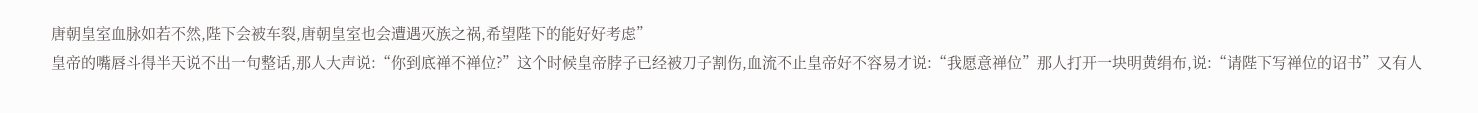唐朝皇室血脉如若不然,陛下会被车裂,唐朝皇室也会遭遇灭族之祸,希望陛下的能好好考虑”
皇帝的嘴唇斗得半天说不出一句整话,那人大声说:“你到底禅不禅位?”这个时候皇帝脖子已经被刀子割伤,血流不止皇帝好不容易才说:“我愿意禅位”那人打开一块明黄绢布,说:“请陛下写禅位的诏书”又有人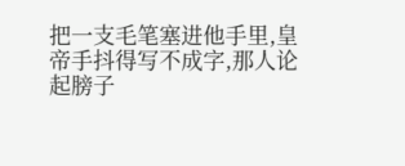把一支毛笔塞进他手里,皇帝手抖得写不成字,那人论起膀子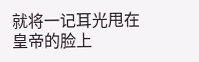就将一记耳光甩在皇帝的脸上